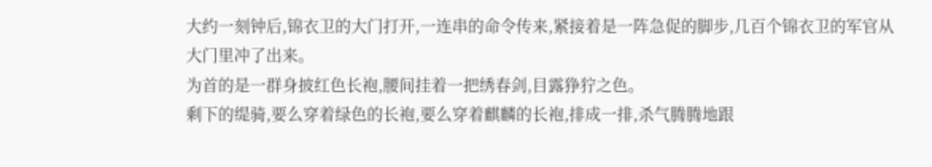大约一刻钟后,锦衣卫的大门打开,一连串的命令传来,紧接着是一阵急促的脚步,几百个锦衣卫的军官从大门里冲了出来。
为首的是一群身披红色长袍,腰间挂着一把绣春剑,目露狰狞之色。
剩下的缇骑,要么穿着绿色的长袍,要么穿着麒麟的长袍,排成一排,杀气腾腾地跟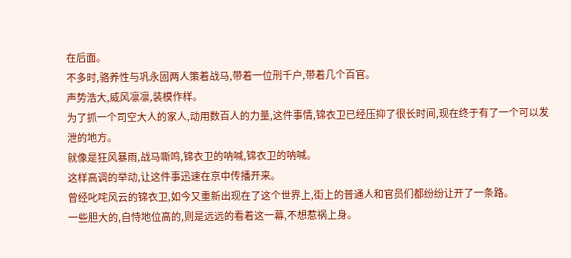在后面。
不多时,骆养性与巩永固两人策着战马,带着一位刑千户,带着几个百官。
声势浩大,威风凛凛,装模作样。
为了抓一个司空大人的家人,动用数百人的力量,这件事情,锦衣卫已经压抑了很长时间,现在终于有了一个可以发泄的地方。
就像是狂风暴雨,战马嘶鸣,锦衣卫的呐喊,锦衣卫的呐喊。
这样高调的举动,让这件事迅速在京中传播开来。
曾经叱咤风云的锦衣卫,如今又重新出现在了这个世界上,街上的普通人和官员们都纷纷让开了一条路。
一些胆大的,自恃地位高的,则是远远的看着这一幕,不想惹祸上身。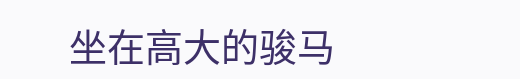坐在高大的骏马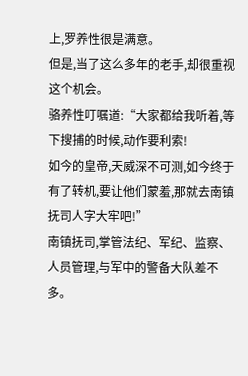上,罗养性很是满意。
但是,当了这么多年的老手,却很重视这个机会。
骆养性叮嘱道:“大家都给我听着,等下搜捕的时候,动作要利索!
如今的皇帝,天威深不可测,如今终于有了转机,要让他们蒙羞,那就去南镇抚司人字大牢吧!”
南镇抚司,掌管法纪、军纪、监察、人员管理,与军中的警备大队差不多。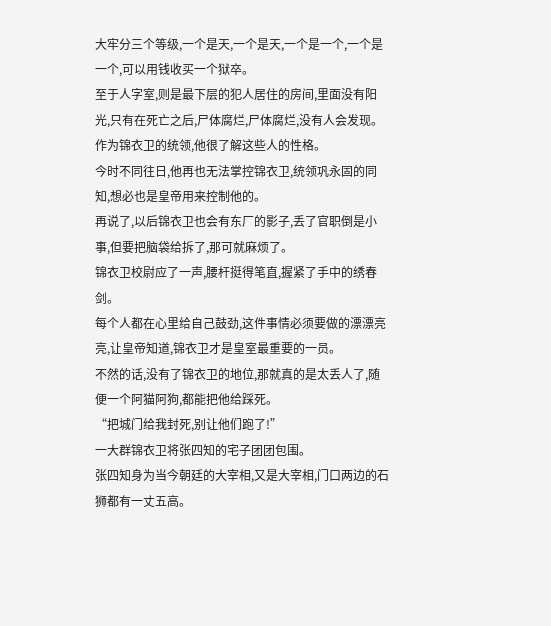大牢分三个等级,一个是天,一个是天,一个是一个,一个是一个,可以用钱收买一个狱卒。
至于人字室,则是最下层的犯人居住的房间,里面没有阳光,只有在死亡之后,尸体腐烂,尸体腐烂,没有人会发现。
作为锦衣卫的统领,他很了解这些人的性格。
今时不同往日,他再也无法掌控锦衣卫,统领巩永固的同知,想必也是皇帝用来控制他的。
再说了,以后锦衣卫也会有东厂的影子,丢了官职倒是小事,但要把脑袋给拆了,那可就麻烦了。
锦衣卫校尉应了一声,腰杆挺得笔直,握紧了手中的绣春剑。
每个人都在心里给自己鼓劲,这件事情必须要做的漂漂亮亮,让皇帝知道,锦衣卫才是皇室最重要的一员。
不然的话,没有了锦衣卫的地位,那就真的是太丢人了,随便一个阿猫阿狗,都能把他给踩死。
“把城门给我封死,别让他们跑了!”
一大群锦衣卫将张四知的宅子团团包围。
张四知身为当今朝廷的大宰相,又是大宰相,门口两边的石狮都有一丈五高。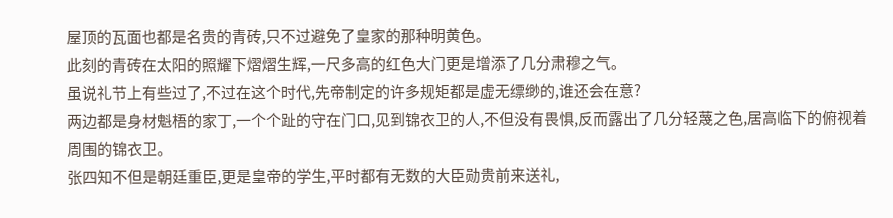屋顶的瓦面也都是名贵的青砖,只不过避免了皇家的那种明黄色。
此刻的青砖在太阳的照耀下熠熠生辉,一尺多高的红色大门更是增添了几分肃穆之气。
虽说礼节上有些过了,不过在这个时代,先帝制定的许多规矩都是虚无缥缈的,谁还会在意?
两边都是身材魁梧的家丁,一个个趾的守在门口,见到锦衣卫的人,不但没有畏惧,反而露出了几分轻蔑之色,居高临下的俯视着周围的锦衣卫。
张四知不但是朝廷重臣,更是皇帝的学生,平时都有无数的大臣勋贵前来送礼,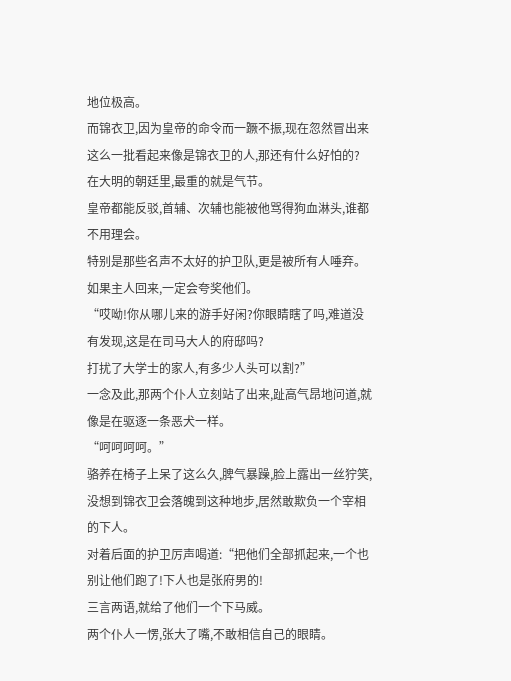地位极高。
而锦衣卫,因为皇帝的命令而一蹶不振,现在忽然冒出来这么一批看起来像是锦衣卫的人,那还有什么好怕的?
在大明的朝廷里,最重的就是气节。
皇帝都能反驳,首辅、次辅也能被他骂得狗血淋头,谁都不用理会。
特别是那些名声不太好的护卫队,更是被所有人唾弃。
如果主人回来,一定会夸奖他们。
“哎呦!你从哪儿来的游手好闲?你眼睛瞎了吗,难道没有发现,这是在司马大人的府邸吗?
打扰了大学士的家人,有多少人头可以割?”
一念及此,那两个仆人立刻站了出来,趾高气昂地问道,就像是在驱逐一条恶犬一样。
“呵呵呵呵。”
骆养在椅子上呆了这么久,脾气暴躁,脸上露出一丝狞笑,没想到锦衣卫会落魄到这种地步,居然敢欺负一个宰相的下人。
对着后面的护卫厉声喝道:“把他们全部抓起来,一个也别让他们跑了!下人也是张府男的!
三言两语,就给了他们一个下马威。
两个仆人一愣,张大了嘴,不敢相信自己的眼睛。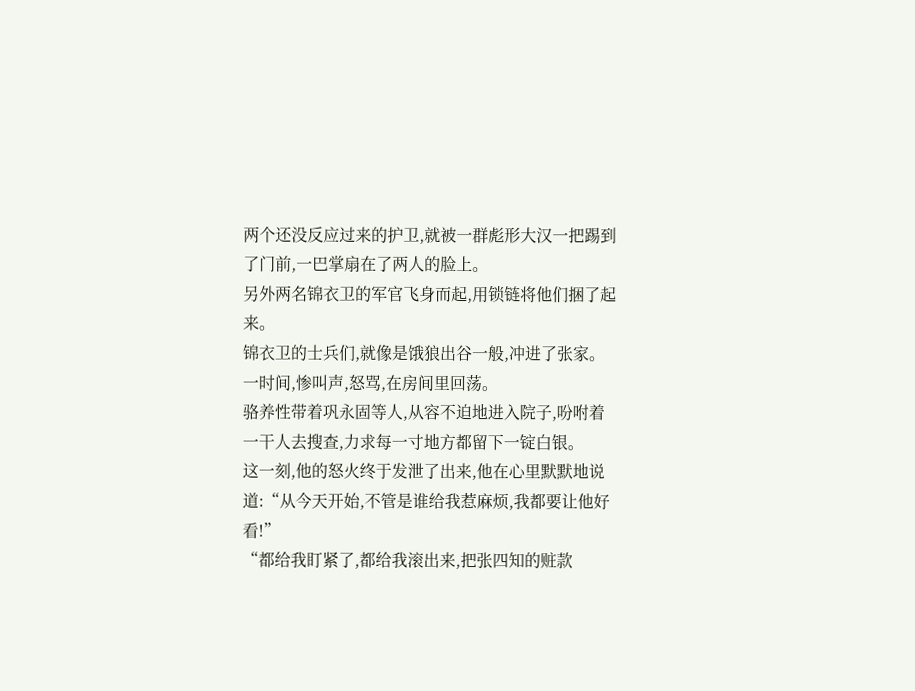两个还没反应过来的护卫,就被一群彪形大汉一把踢到了门前,一巴掌扇在了两人的脸上。
另外两名锦衣卫的军官飞身而起,用锁链将他们捆了起来。
锦衣卫的士兵们,就像是饿狼出谷一般,冲进了张家。
一时间,惨叫声,怒骂,在房间里回荡。
骆养性带着巩永固等人,从容不迫地进入院子,吩咐着一干人去搜查,力求每一寸地方都留下一锭白银。
这一刻,他的怒火终于发泄了出来,他在心里默默地说道:“从今天开始,不管是谁给我惹麻烦,我都要让他好看!”
“都给我盯紧了,都给我滚出来,把张四知的赃款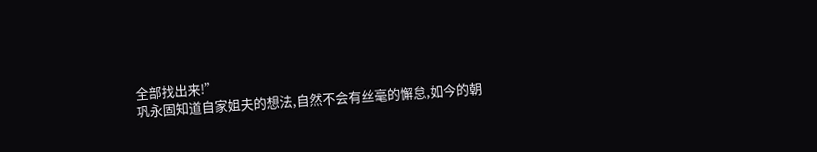全部找出来!”
巩永固知道自家姐夫的想法,自然不会有丝毫的懈怠,如今的朝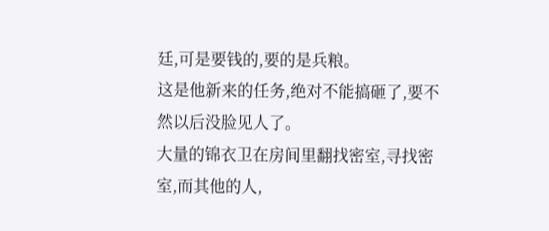廷,可是要钱的,要的是兵粮。
这是他新来的任务,绝对不能搞砸了,要不然以后没脸见人了。
大量的锦衣卫在房间里翻找密室,寻找密室,而其他的人,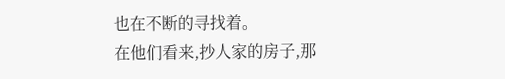也在不断的寻找着。
在他们看来,抄人家的房子,那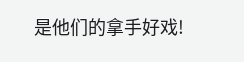是他们的拿手好戏!